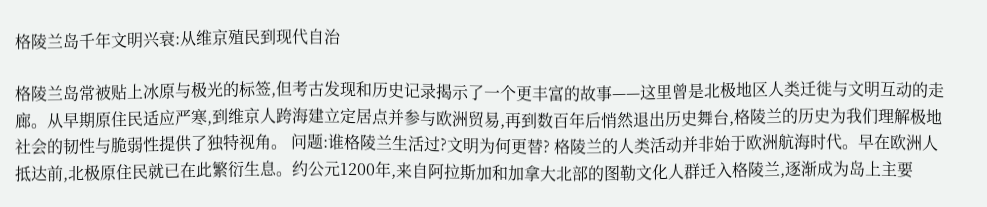格陵兰岛千年文明兴衰:从维京殖民到现代自治

格陵兰岛常被贴上冰原与极光的标签,但考古发现和历史记录揭示了一个更丰富的故事——这里曾是北极地区人类迁徙与文明互动的走廊。从早期原住民适应严寒,到维京人跨海建立定居点并参与欧洲贸易,再到数百年后悄然退出历史舞台,格陵兰的历史为我们理解极地社会的韧性与脆弱性提供了独特视角。 问题:谁格陵兰生活过?文明为何更替? 格陵兰的人类活动并非始于欧洲航海时代。早在欧洲人抵达前,北极原住民就已在此繁衍生息。约公元1200年,来自阿拉斯加和加拿大北部的图勒文化人群迁入格陵兰,逐渐成为岛上主要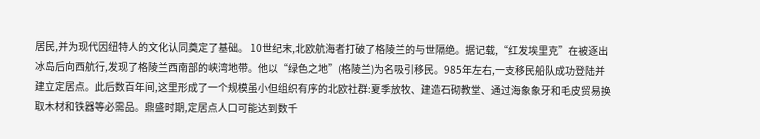居民,并为现代因纽特人的文化认同奠定了基础。 10世纪末,北欧航海者打破了格陵兰的与世隔绝。据记载,“红发埃里克”在被逐出冰岛后向西航行,发现了格陵兰西南部的峡湾地带。他以“绿色之地”(格陵兰)为名吸引移民。985年左右,一支移民船队成功登陆并建立定居点。此后数百年间,这里形成了一个规模虽小但组织有序的北欧社群:夏季放牧、建造石砌教堂、通过海象象牙和毛皮贸易换取木材和铁器等必需品。鼎盛时期,定居点人口可能达到数千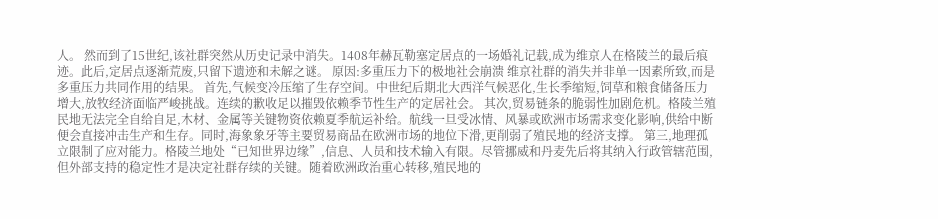人。 然而到了15世纪,该社群突然从历史记录中消失。1408年赫瓦勒塞定居点的一场婚礼记载,成为维京人在格陵兰的最后痕迹。此后,定居点逐渐荒废,只留下遗迹和未解之谜。 原因:多重压力下的极地社会崩溃 维京社群的消失并非单一因素所致,而是多重压力共同作用的结果。 首先,气候变冷压缩了生存空间。中世纪后期北大西洋气候恶化,生长季缩短,饲草和粮食储备压力增大,放牧经济面临严峻挑战。连续的歉收足以摧毁依赖季节性生产的定居社会。 其次,贸易链条的脆弱性加剧危机。格陵兰殖民地无法完全自给自足,木材、金属等关键物资依赖夏季航运补给。航线一旦受冰情、风暴或欧洲市场需求变化影响,供给中断便会直接冲击生产和生存。同时,海象象牙等主要贸易商品在欧洲市场的地位下滑,更削弱了殖民地的经济支撑。 第三,地理孤立限制了应对能力。格陵兰地处“已知世界边缘”,信息、人员和技术输入有限。尽管挪威和丹麦先后将其纳入行政管辖范围,但外部支持的稳定性才是决定社群存续的关键。随着欧洲政治重心转移,殖民地的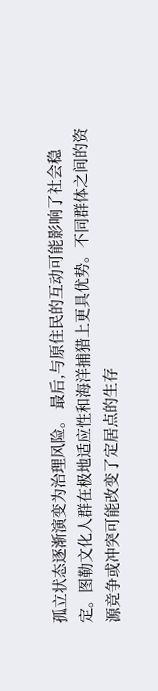孤立状态逐渐演变为治理风险。 最后,与原住民的互动可能影响了社会稳定。图勒文化人群在极地适应性和海洋捕猎上更具优势。不同群体之间的资源竞争或冲突可能改变了定居点的生存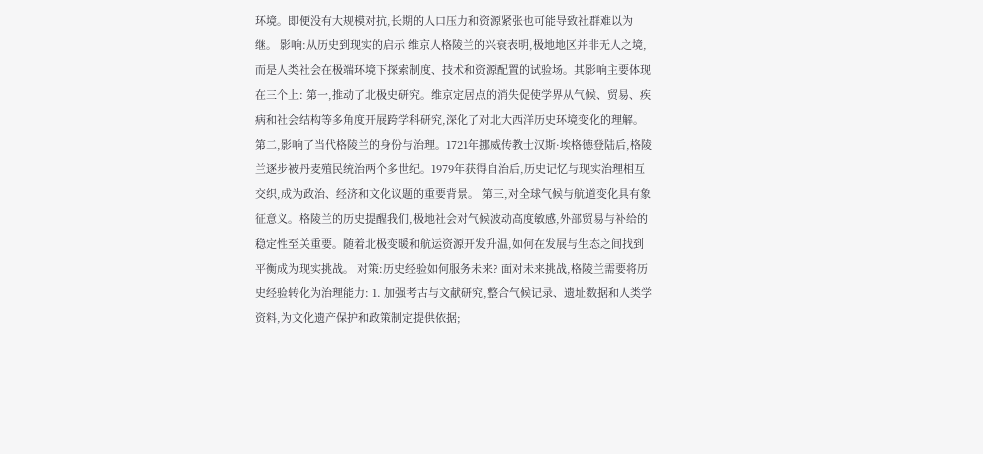环境。即便没有大规模对抗,长期的人口压力和资源紧张也可能导致社群难以为继。 影响:从历史到现实的启示 维京人格陵兰的兴衰表明,极地地区并非无人之境,而是人类社会在极端环境下探索制度、技术和资源配置的试验场。其影响主要体现在三个上: 第一,推动了北极史研究。维京定居点的消失促使学界从气候、贸易、疾病和社会结构等多角度开展跨学科研究,深化了对北大西洋历史环境变化的理解。 第二,影响了当代格陵兰的身份与治理。1721年挪威传教士汉斯·埃格德登陆后,格陵兰逐步被丹麦殖民统治两个多世纪。1979年获得自治后,历史记忆与现实治理相互交织,成为政治、经济和文化议题的重要背景。 第三,对全球气候与航道变化具有象征意义。格陵兰的历史提醒我们,极地社会对气候波动高度敏感,外部贸易与补给的稳定性至关重要。随着北极变暖和航运资源开发升温,如何在发展与生态之间找到平衡成为现实挑战。 对策:历史经验如何服务未来? 面对未来挑战,格陵兰需要将历史经验转化为治理能力: 1. 加强考古与文献研究,整合气候记录、遗址数据和人类学资料,为文化遗产保护和政策制定提供依据;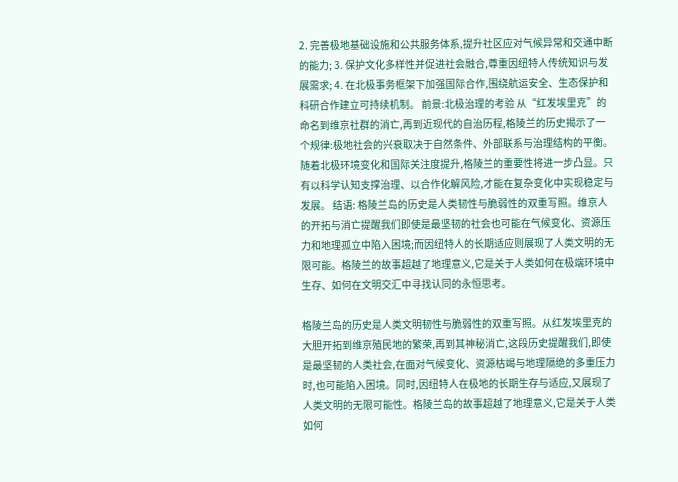2. 完善极地基础设施和公共服务体系,提升社区应对气候异常和交通中断的能力; 3. 保护文化多样性并促进社会融合,尊重因纽特人传统知识与发展需求; 4. 在北极事务框架下加强国际合作,围绕航运安全、生态保护和科研合作建立可持续机制。 前景:北极治理的考验 从“红发埃里克”的命名到维京社群的消亡,再到近现代的自治历程,格陵兰的历史揭示了一个规律:极地社会的兴衰取决于自然条件、外部联系与治理结构的平衡。随着北极环境变化和国际关注度提升,格陵兰的重要性将进一步凸显。只有以科学认知支撑治理、以合作化解风险,才能在复杂变化中实现稳定与发展。 结语: 格陵兰岛的历史是人类韧性与脆弱性的双重写照。维京人的开拓与消亡提醒我们即使是最坚韧的社会也可能在气候变化、资源压力和地理孤立中陷入困境;而因纽特人的长期适应则展现了人类文明的无限可能。格陵兰的故事超越了地理意义,它是关于人类如何在极端环境中生存、如何在文明交汇中寻找认同的永恒思考。

格陵兰岛的历史是人类文明韧性与脆弱性的双重写照。从红发埃里克的大胆开拓到维京殖民地的繁荣,再到其神秘消亡,这段历史提醒我们,即使是最坚韧的人类社会,在面对气候变化、资源枯竭与地理隔绝的多重压力时,也可能陷入困境。同时,因纽特人在极地的长期生存与适应,又展现了人类文明的无限可能性。格陵兰岛的故事超越了地理意义,它是关于人类如何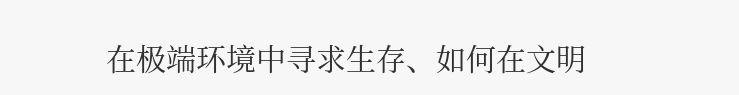在极端环境中寻求生存、如何在文明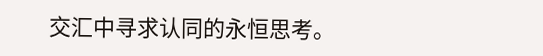交汇中寻求认同的永恒思考。